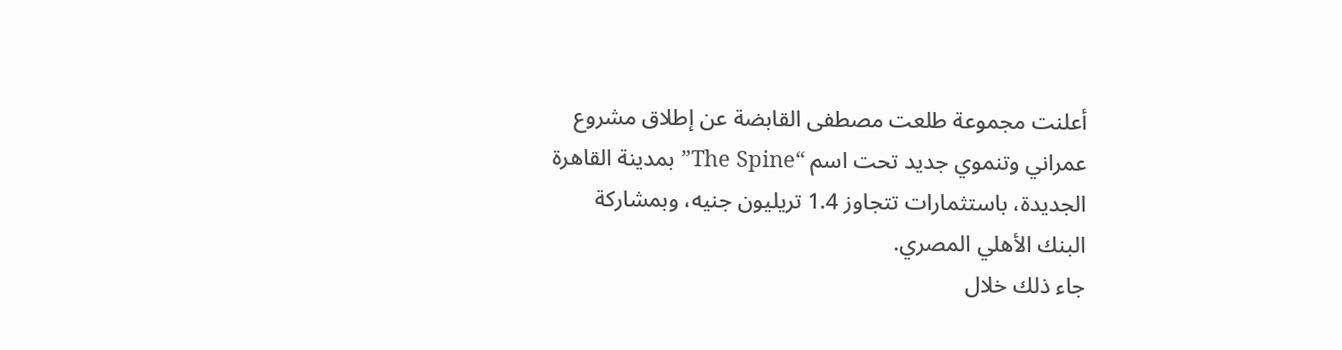أعلنت مجموعة طلعت مصطفى القابضة عن إطلاق مشروع عمراني وتنموي جديد تحت اسم “The Spine” بمدينة القاهرة الجديدة، باستثمارات تتجاوز 1.4 تريليون جنيه، وبمشاركة البنك الأهلي المصري.
جاء ذلك خلال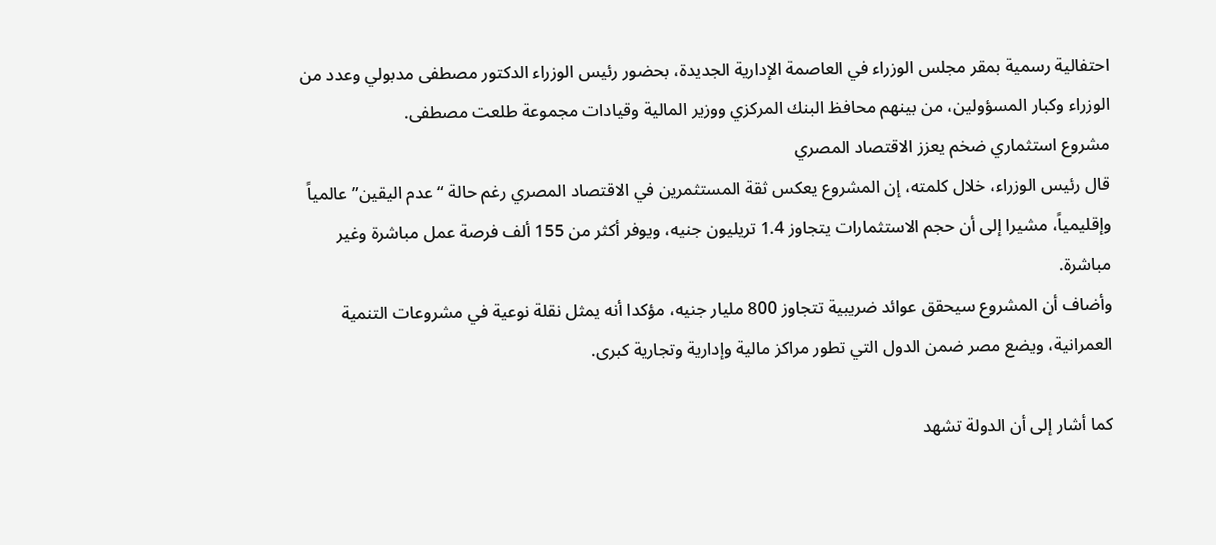احتفالية رسمية بمقر مجلس الوزراء في العاصمة الإدارية الجديدة، بحضور رئيس الوزراء الدكتور مصطفى مدبولي وعدد من الوزراء وكبار المسؤولين، من بينهم محافظ البنك المركزي ووزير المالية وقيادات مجموعة طلعت مصطفى.
مشروع استثماري ضخم يعزز الاقتصاد المصري
قال رئيس الوزراء، خلال كلمته، إن المشروع يعكس ثقة المستثمرين في الاقتصاد المصري رغم حالة “عدم اليقين” عالمياً وإقليمياً، مشيرا إلى أن حجم الاستثمارات يتجاوز 1.4 تريليون جنيه، ويوفر أكثر من 155 ألف فرصة عمل مباشرة وغير مباشرة.
وأضاف أن المشروع سيحقق عوائد ضريبية تتجاوز 800 مليار جنيه، مؤكدا أنه يمثل نقلة نوعية في مشروعات التنمية العمرانية، ويضع مصر ضمن الدول التي تطور مراكز مالية وإدارية وتجارية كبرى.

كما أشار إلى أن الدولة تشهد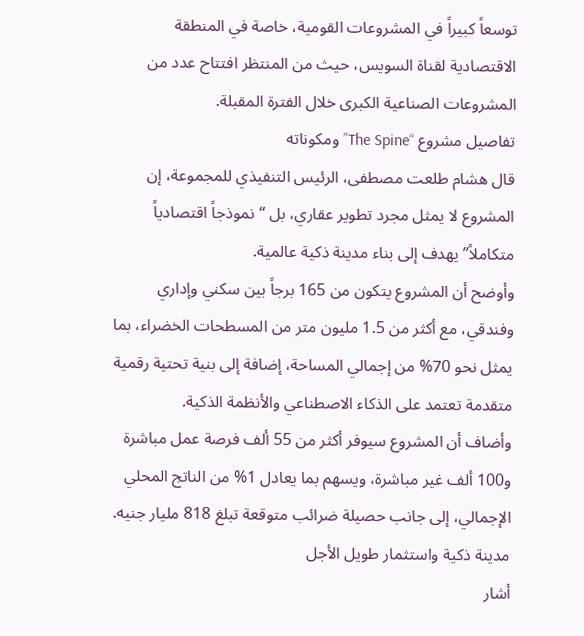توسعاً كبيراً في المشروعات القومية، خاصة في المنطقة الاقتصادية لقناة السويس، حيث من المنتظر افتتاح عدد من المشروعات الصناعية الكبرى خلال الفترة المقبلة.
تفاصيل مشروع “The Spine” ومكوناته
قال هشام طلعت مصطفى، الرئيس التنفيذي للمجموعة، إن المشروع لا يمثل مجرد تطوير عقاري، بل “نموذجاً اقتصادياً متكاملاً” يهدف إلى بناء مدينة ذكية عالمية.
وأوضح أن المشروع يتكون من 165 برجاً بين سكني وإداري وفندقي، مع أكثر من 1.5 مليون متر من المسطحات الخضراء، بما يمثل نحو 70% من إجمالي المساحة، إضافة إلى بنية تحتية رقمية متقدمة تعتمد على الذكاء الاصطناعي والأنظمة الذكية.
وأضاف أن المشروع سيوفر أكثر من 55 ألف فرصة عمل مباشرة و100 ألف غير مباشرة، ويسهم بما يعادل 1% من الناتج المحلي الإجمالي، إلى جانب حصيلة ضرائب متوقعة تبلغ 818 مليار جنيه.
مدينة ذكية واستثمار طويل الأجل
أشار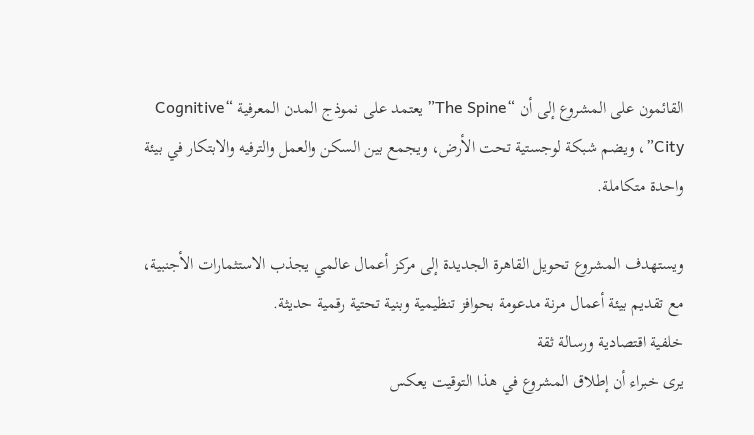القائمون على المشروع إلى أن “The Spine” يعتمد على نموذج المدن المعرفية “Cognitive City”، ويضم شبكة لوجستية تحت الأرض، ويجمع بين السكن والعمل والترفيه والابتكار في بيئة واحدة متكاملة.

ويستهدف المشروع تحويل القاهرة الجديدة إلى مركز أعمال عالمي يجذب الاستثمارات الأجنبية، مع تقديم بيئة أعمال مرنة مدعومة بحوافز تنظيمية وبنية تحتية رقمية حديثة.
خلفية اقتصادية ورسالة ثقة
يرى خبراء أن إطلاق المشروع في هذا التوقيت يعكس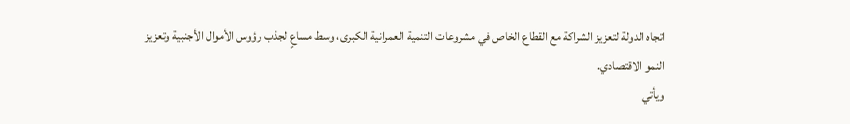اتجاه الدولة لتعزيز الشراكة مع القطاع الخاص في مشروعات التنمية العمرانية الكبرى، وسط مساعٍ لجذب رؤوس الأموال الأجنبية وتعزيز النمو الاقتصادي.
ويأتي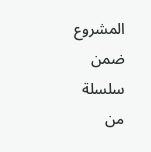المشروع ضمن سلسلة من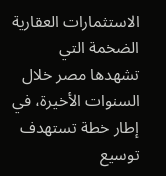الاستثمارات العقارية الضخمة التي تشهدها مصر خلال السنوات الأخيرة، في إطار خطة تستهدف توسيع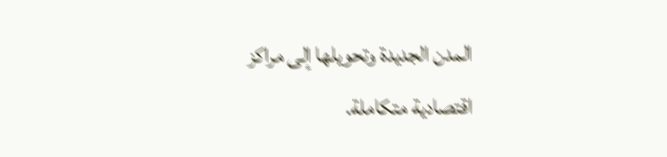المدن الجديدة وتحويلها إلى مراكز اقتصادية متكاملة.